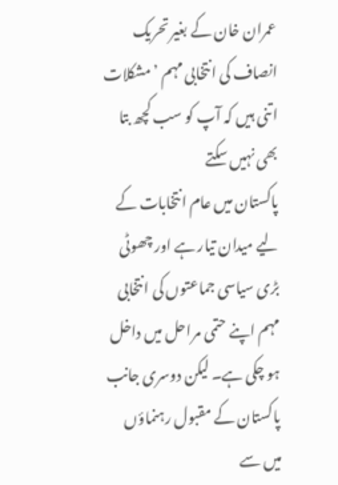عمران خان کے بغیر تحریک انصاف کی انتخابی مہم ’مشکلات اتنی ہیں کہ آپ کو سب کچھ بتا بھی نہیں سکتے
پاکستان میں عام انتخابات کے لیے میدان تیار ہے اور چھوٹی بڑی سیاسی جماعتوں کی انتخابی مہم اپنے حتمی مراحل میں داخل ہو چکی ہے۔ لیکن دوسری جانب پاکستان کے مقبول رہنماؤں میں سے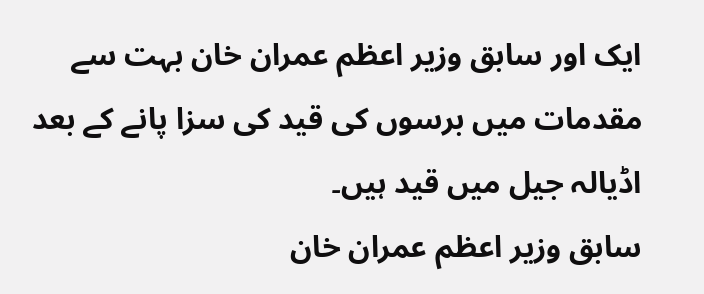ایک اور سابق وزیر اعظم عمران خان بہت سے مقدمات میں برسوں کی قید کی سزا پانے کے بعد اڈیالہ جیل میں قید ہیں۔
سابق وزیر اعظم عمران خان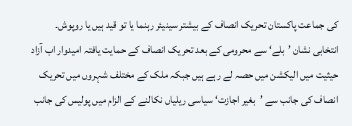کی جماعت پاکستان تحریک انصاف کے بیشتر سینیئر رہنما یا تو قید ہیں یا روپوش۔ انتخابی نشان ’بلے‘ سے محرومی کے بعد تحریک انصاف کے حمایت یافتہ امیدوار اب آزاد حیثیت میں الیکشن میں حصہ لے رہے ہیں جبکہ ملک کے مختلف شہروں میں تحریک انصاف کی جانب سے ’بغیر اجازت‘ سیاسی ریلیاں نکالنے کے الزام میں پولیس کی جانب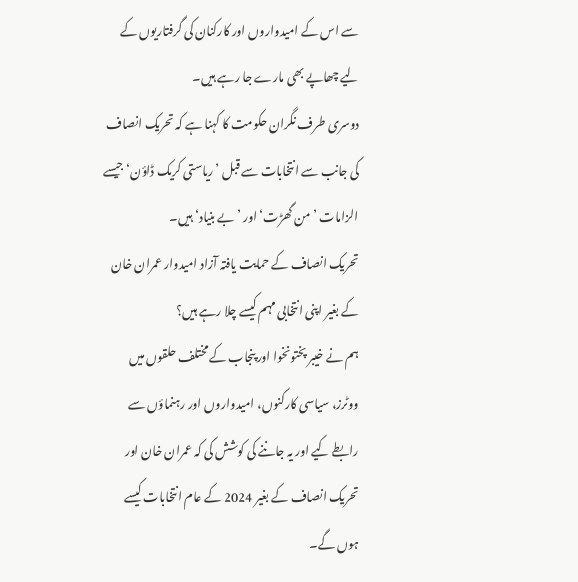سے اس کے امیدواروں اور کارکنان کی گرفتاریوں کے لیے چھاپے بھی مارے جا رہے ہیں۔
دوسری طرف نگران حکومت کا کہنا ہے کہ تحریک انصاف کی جانب سے انتخابات سے قبل ’ریاستی کریک ڈاؤن‘ جیسے الزامات ’من گھڑت‘ اور ’بے بنیاد‘ ہیں۔
تحریک انصاف کے حمایت یافتہ آزاد امیدوار عمران خان کے بغیر اپنی انتخابی مہم کیسے چلا رہے ہیں؟
ہم نے خیبر پختونخوا اور پنجاب کے مختلف حلقوں میں ووٹرز، سیاسی کارکنوں، امیدواروں اور رہنماؤں سے رابطے کیے اور یہ جاننے کی کوشش کی کہ عمران خان اور تحریک انصاف کے بغیر 2024 کے عام انتخابات کیسے ہوں گے۔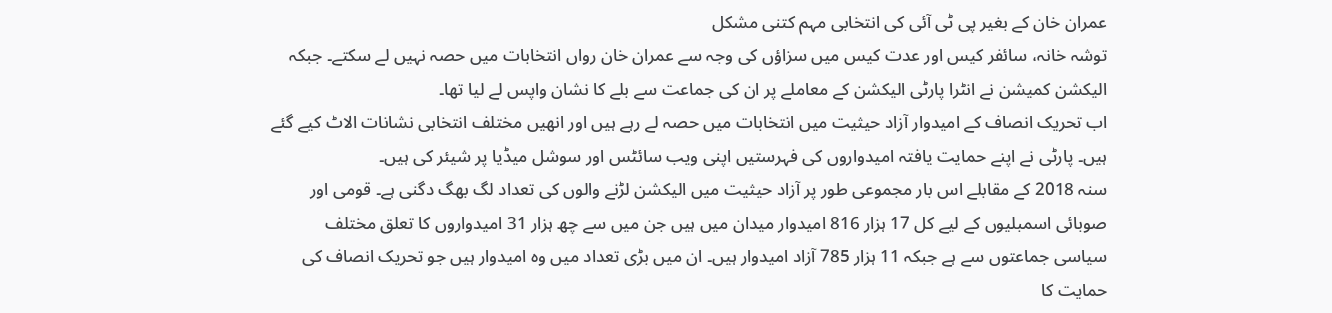عمران خان کے بغیر پی ٹی آئی کی انتخابی مہم کتنی مشکل
توشہ خانہ، سائفر کیس اور عدت کیس میں سزاؤں کی وجہ سے عمران خان رواں انتخابات میں حصہ نہیں لے سکتے۔ جبکہ الیکشن کمیشن نے انٹرا پارٹی الیکشن کے معاملے پر ان کی جماعت سے بلے کا نشان واپس لے لیا تھا۔
اب تحریک انصاف کے امیدوار آزاد حیثیت میں انتخابات میں حصہ لے رہے ہیں اور انھیں مختلف انتخابی نشانات الاٹ کیے گئے ہیں۔ پارٹی نے اپنے حمایت یافتہ امیدواروں کی فہرستیں اپنی ویب سائٹس اور سوشل میڈیا پر شیئر کی ہیں۔
سنہ 2018 کے مقابلے اس بار مجموعی طور پر آزاد حیثیت میں الیکشن لڑنے والوں کی تعداد لگ بھگ دگنی ہے۔ قومی اور صوبائی اسمبلیوں کے لیے کل 17 ہزار 816 امیدوار میدان میں ہیں جن میں سے چھ ہزار 31 امیدواروں کا تعلق مختلف سیاسی جماعتوں سے ہے جبکہ 11 ہزار 785 آزاد امیدوار ہیں۔ ان میں بڑی تعداد میں وہ امیدوار ہیں جو تحریک انصاف کی حمایت کا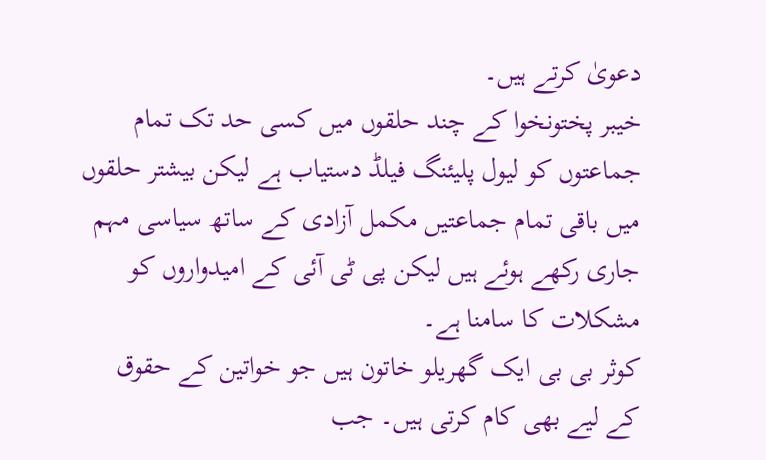دعویٰ کرتے ہیں۔
خیبر پختونخوا کے چند حلقوں میں کسی حد تک تمام جماعتوں کو لیول پلیئنگ فیلڈ دستیاب ہے لیکن بیشتر حلقوں میں باقی تمام جماعتیں مکمل آزادی کے ساتھ سیاسی مہم جاری رکھے ہوئے ہیں لیکن پی ٹی آئی کے امیدواروں کو مشکلات کا سامنا ہے۔
کوثر بی بی ایک گھریلو خاتون ہیں جو خواتین کے حقوق کے لیے بھی کام کرتی ہیں۔ جب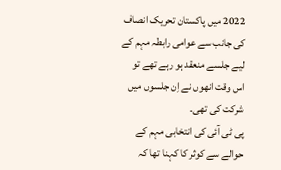2022 میں پاکستان تحریک انصاف کی جانب سے عوامی رابطہ مہم کے لیے جلسے منعقد ہو رہے تھے تو اس وقت انھوں نے اِن جلسوں میں شرکت کی تھی۔
پی ٹی آئی کی انتخابی مہم کے حوالے سے کوثر کا کہنا تھا کہ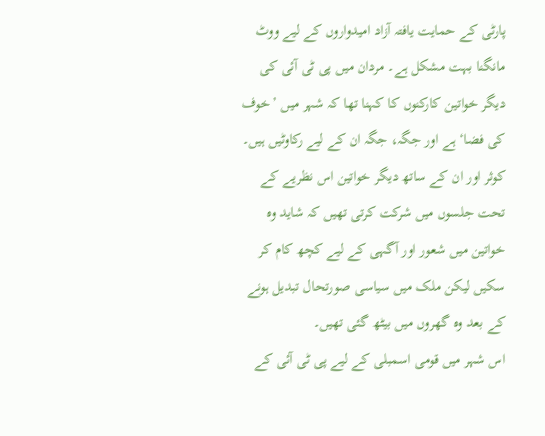پارٹی کے حمایت یافتہ آزاد امیدواروں کے لیے ووٹ مانگنا بہت مشکل ہے۔ مردان میں پی ٹی آئی کی دیگر خواتین کارکنوں کا کہنا تھا کہ شہر میں ’خوف کی فضا‘ ہے اور جگہ، جگہ ان کے لیے رکاوٹیں ہیں۔
کوثر اور ان کے ساتھ دیگر خواتین اس نظریے کے تحت جلسوں میں شرکت کرتی تھیں کہ شاید وہ خواتین میں شعور اور آگہی کے لیے کچھ کام کر سکیں لیکن ملک میں سیاسی صورتحال تبدیل ہونے کے بعد وہ گھروں میں بیٹھ گئی تھیں۔
اس شہر میں قومی اسمبلی کے لیے پی ٹی آئی کے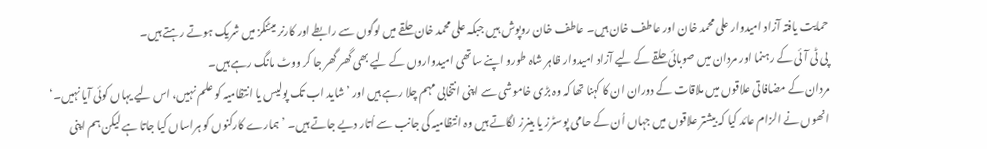حمایت یافتہ آزاد امیدوار علی محمد خان اور عاطف خان ہیں۔ عاطف خان روپوش ہیں جبکہ علی محمد خان حلقے میں لوگوں سے رابطے اور کارنر میٹنگز میں شریک ہوتے رہتے ہیں۔
پی ٹی آئی کے رہنما اور مردان میں صوبائی حلقے کے لیے آزاد امیدوار ظاہر شاہ طورو اپنے ساتھی امیدواروں کے لیے بھی گھر گھر جا کر ووٹ مانگ رہے ہیں۔
مردان کے مضافاتی علاقوں میں ملاقات کے دوران ان کا کہنا تھا کہ وہ بڑی خاموشی سے اپنی انتخابی مہم چلا رہے ہیں اور ’شاید اب تک پولیس یا انتظامیہ کو علم نہیں، اس لیے یہاں کوئی آیا نہیں۔‘
انھوں نے الزام عائد کیا کہ بیشتر علاقوں میں جہاں اُن کے حامی پوسٹرز یا بینرز لگاتے ہیں وہ انتظامیہ کی جانب سے اُتار دیے جاتے ہیں۔ ’ہمارے کارکنوں کو ہراساں کیا جاتا ہے لیکن ہم اپنی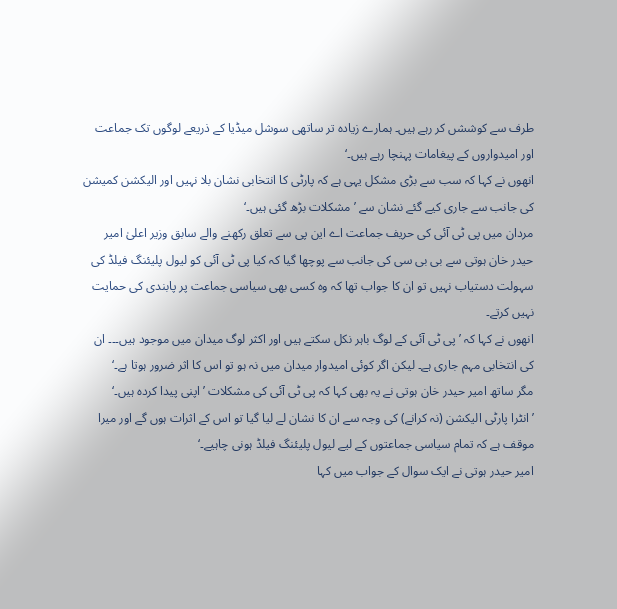طرف سے کوششں کر رہے ہیں۔ ہمارے زیادہ تر ساتھی سوشل میڈیا کے ذریعے لوگوں تک جماعت اور امیدواروں کے پیغامات پہنچا رہے ہیں۔‘
انھوں نے کہا کہ سب سے بڑی مشکل یہی ہے کہ پارٹی کا انتخابی نشان بلا نہیں اور الیکشن کمیشن کی جانب سے جاری کیے گئے نشان سے ’مشکلات بڑھ گئی ہیں۔‘
مردان میں پی ٹی آئی کی حریف جماعت اے این پی سے تعلق رکھنے والے سابق وزیر اعلیٰ امیر حیدر خان ہوتی سے بی بی سی کی جانب سے پوچھا گیا کہ کیا پی ٹی آئی کو لیول پلیئنگ فیلڈ کی سہولت دستیاب نہیں تو ان کا جواب تھا کہ وہ کسی بھی سیاسی جماعت پر پابندی کی حمایت نہیں کرتے۔
انھوں نے کہا کہ ’پی ٹی آئی کے لوگ باہر نکل سکتے ہیں اور اکثر لوگ میدان میں موجود ہیں۔۔۔ ان کی انتخابی مہم جاری ہے۔ لیکن اگر کوئی امیدوار میدان میں نہ ہو تو اس کا اثر ضرور ہوتا ہے۔‘
مگر ساتھ امیر حیدر خان ہوتی نے یہ بھی کہا کہ پی ٹی آئی کی مشکلات ’اپنی پیدا کردہ ہیں۔‘
’انٹرا پارٹی الیکشن (نہ کرانے) کی وجہ سے ان کا نشان لے لیا گیا تو اس کے اثرات ہوں گے اور میرا موقف ہے کہ تمام سیاسی جماعتوں کے لیے لیول پلیئنگ فیلڈ ہونی چاہیے۔‘
امیر حیدر ہوتی نے ایک سوال کے جواب میں کہا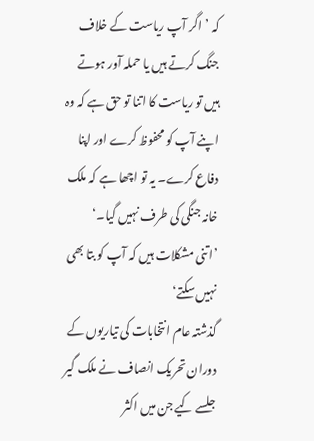کہ ’اگر آپ ریاست کے خلاف جنگ کرتے ہیں یا حملہ آور ہوتے ہیں تو ریاست کا اتنا تو حق ہے کہ وہ اپنے آپ کو محفوظ کرے اور اپنا دفاع کرے۔ یہ تو اچھا ہے کہ ملک خانہ جنگی کی طرف نہیں گیا۔‘
’اتنی مشکلات ہیں کہ آپ کو بتا بھی نہیں سکتے‘
گذشتہ عام انتخابات کی تیاریوں کے دوران تحریک انصاف نے ملک گیر جلسے کیے جن میں اکثر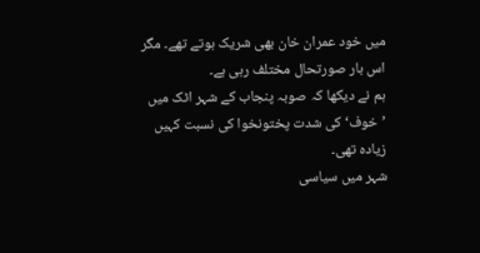میں خود عمران خان بھی شریک ہوتے تھے۔ مگر اس بار صورتحال مختلف رہی ہے۔
ہم نے دیکھا کہ صوبہ پنجاب کے شہر اٹک میں ’خوف‘ کی شدت پختونخوا کی نسبت کہیں زیادہ تھی۔
شہر میں سیاسی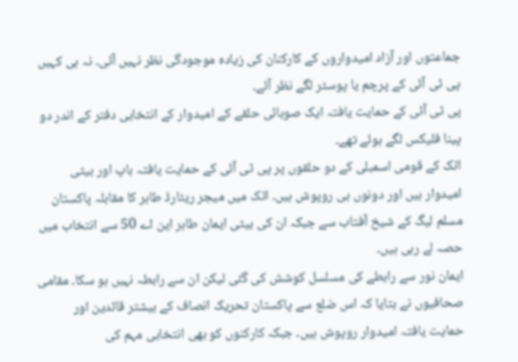جماعتوں اور آزاد امیدواروں کے کارکنان کی زیادہ موجودگی نظر نہیں آئی۔ نہ ہی کہیں پی ٹی آئی کے پرچم یا پوسٹر لگے نظر آئے۔
پی ٹی آئی کے حمایت یافتہ ایک صوبائی حلقے کے امیدوار کے انتخابی دفتر کے اندر دو پینا فلیکس لگے ہوئے تھے۔
اٹک کے قومی اسمبلی کے دو حلقوں پر پی ٹی آئی کے حمایت یافتہ باپ اور بیٹی امیدوار ہیں اور دونوں ہی روپوش ہیں۔ اٹک میں میجر ریٹارڈ طاہر کا مقابلہ پاکستان مسلم لیگ کے شیخ آفتاب سے جبکہ ان کی بیٹی ایمان طاہر این اے 50 سے انتخاب میں حصہ لے رہی ہیں۔
ایمان نور سے رابطے کی مسلسل کوشش کی گئی لیکن ان سے رابطہ نہیں ہو سکا۔ مقامی صحافیوں نے بتایا کہ اس ضلع سے پاکستان تحریک انصاف کے بیشتر قائدین اور حمایت یافتہ امیدوار روپوش ہیں۔ جبکہ کارکنوں کو بھی انتخابی مہم کی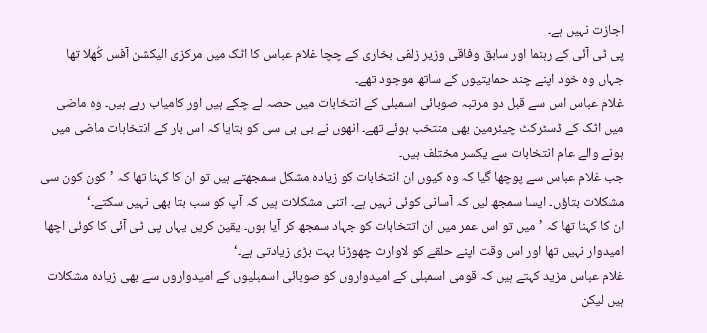اجازت نہیں ہے۔
پی ٹی آئی کے رہنما اور سابق وفاقی وزیر زلفی بخاری کے چچا غلام عباس کا اٹک میں مرکزی الیکشن آفس کُھلا تھا جہاں وہ خود اپنے چند حمایتیوں کے ساتھ موجود تھے۔
غلام عباس اس سے قبل دو مرتبہ صوبائی اسمبلی کے انتخابات میں حصہ لے چکے ہیں اور کامیاب رہے ہیں۔ وہ ماضی میں اٹک کے ڈسٹرکٹ چیئرمین بھی منتخب ہوئے تھے۔ انھوں نے بی بی سی کو بتایا کہ اس بار کے انتخابات ماضی میں ہونے والے عام انتخابات سے یکسر مختلف ہیں۔
جب غلام عباس سے پوچھا گیا کہ وہ کیوں ان انتخابات کو زیادہ مشکل سمجھتے ہیں تو ان کا کہنا تھا کہ ’کون کون سی مشکلات بتاؤں۔ ایسا سمجھ لیں کہ آسانی کوئی نہیں ہے۔ اتنی مشکلات ہیں کہ آپ کو سب بتا بھی نہیں سکتے۔‘
ان کا کہنا تھا کہ ’میں تو اس عمر میں ان اتتخابات کو جہاد سمجھ کر آیا ہوں۔ یقین کریں یہاں پی ٹی آئی کا کوئی اچھا امیدوار نہیں تھا اور اس وقت اپنے حلقے کو لاوارث چھوڑنا بہت بڑی زیادتی ہے۔‘
غلام عباس مزید کہتے ہیں کہ قومی اسمبلی کے امیدواروں کو صوبائی اسمبلیوں کے امیدواروں سے بھی زیادہ مشکلات ہیں لیکن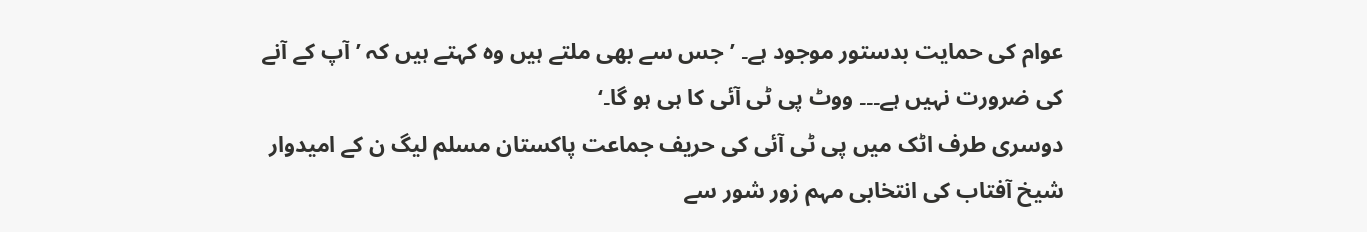عوام کی حمایت بدستور موجود ہے۔ ’جس سے بھی ملتے ہیں وہ کہتے ہیں کہ ’آپ کے آنے کی ضرورت نہیں ہے۔۔۔ ووٹ پی ٹی آئی کا ہی ہو گا۔‘
دوسری طرف اٹک میں پی ٹی آئی کی حریف جماعت پاکستان مسلم لیگ ن کے امیدوار شیخ آفتاب کی انتخابی مہم زور شور سے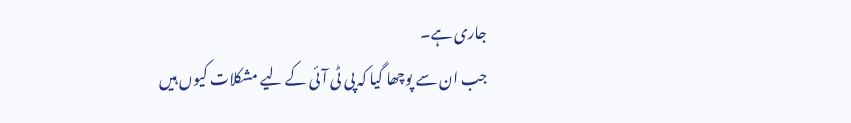جاری ہے۔
جب ان سے پوچھا گیا کہ پی ٹی آئی کے لیے مشکلات کیوں ہیں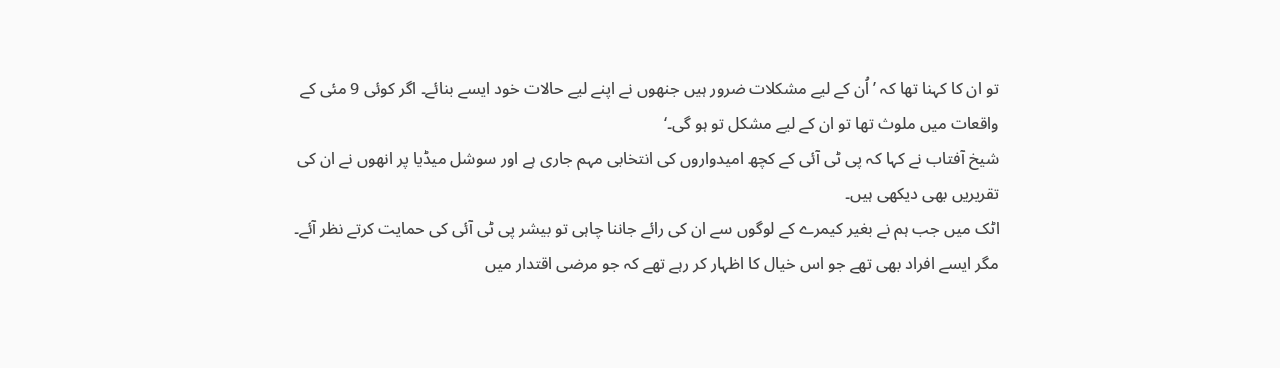تو ان کا کہنا تھا کہ ’اُن کے لیے مشکلات ضرور ہیں جنھوں نے اپنے لیے حالات خود ایسے بنائے۔ اگر کوئی 9 مئی کے واقعات میں ملوث تھا تو ان کے لیے مشکل تو ہو گی۔‘
شیخ آفتاب نے کہا کہ پی ٹی آئی کے کچھ امیدواروں کی انتخابی مہم جاری ہے اور سوشل میڈیا پر انھوں نے ان کی تقریریں بھی دیکھی ہیں۔
اٹک میں جب ہم نے بغیر کیمرے کے لوگوں سے ان کی رائے جاننا چاہی تو بیشر پی ٹی آئی کی حمایت کرتے نظر آئے۔ مگر ایسے افراد بھی تھے جو اس خیال کا اظہار کر رہے تھے کہ جو مرضی اقتدار میں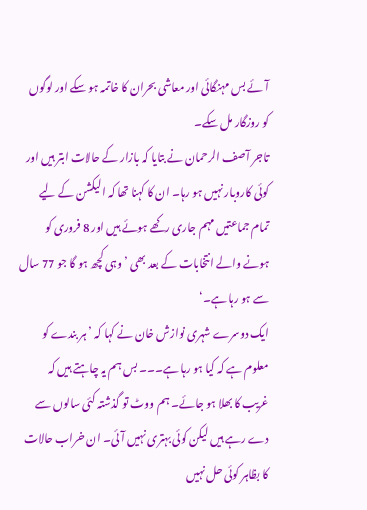آئے بس مہنگائی اور معاشی بحران کا خاتمہ ہو سکے اور لوگوں کو روزگار مل سکے۔
تاجر آصف الرحمان نے بتایا کہ بازار کے حالات ابتر ہیں اور کوئی کاروبار نہیں ہو رہا۔ ان کا کہنا تھا کہ الیکشن کے لیے تمام جماعتیں مہم جاری رکھے ہوئے ہیں اور 8 فروری کو ہونے والے انتخابات کے بعد بھی ’وہی کچھ ہو گا جو 77 سال سے ہو رہا ہے۔‘
ایک دوسرے شہری نوازش خان نے کہا کہ ’ہر بندے کو معلوم ہے کہ کیا ہو رہا ہے۔۔۔ بس ہم یہ چاہتے ہیں کہ غریب کا بھلا ہو جائے۔ ہم ووٹ تو گذشتہ کئی سالوں سے دے رہے ہیں لیکن کوئی بہتری نہیں آئی۔ ان خراب حالات کا بظاہر کوئی حل نہیں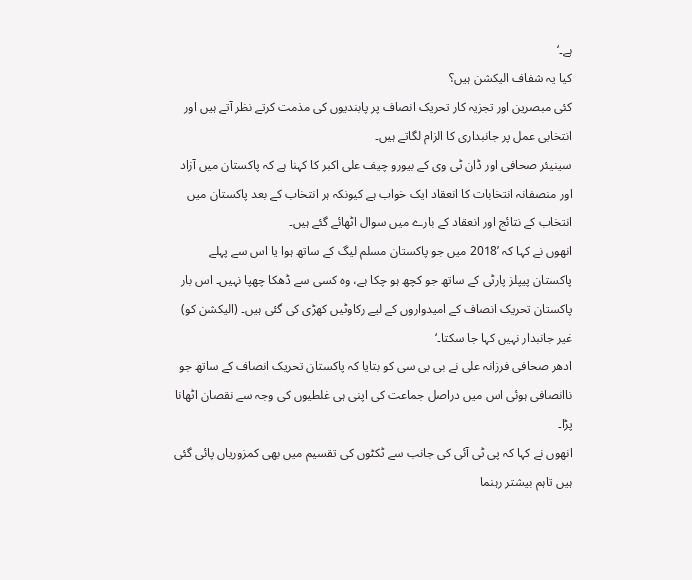ہے۔‘
کیا یہ شفاف الیکشن ہیں؟
کئی مبصرین اور تجزیہ کار تحریک انصاف پر پابندیوں کی مذمت کرتے نظر آتے ہیں اور انتخابی عمل پر جانبداری کا الزام لگاتے ہیں۔
سینیئر صحافی اور ڈان ٹی وی کے بیورو چیف علی اکبر کا کہنا ہے کہ پاکستان میں آزاد اور منصفانہ انتخابات کا انعقاد ایک خواب ہے کیونکہ ہر انتخاب کے بعد پاکستان میں انتخاب کے نتائج اور انعقاد کے بارے میں سوال اٹھائے گئے ہیں۔
انھوں نے کہا کہ ’2018 میں جو پاکستان مسلم لیگ کے ساتھ ہوا یا اس سے پہلے پاکستان پیپلز پارٹی کے ساتھ جو کچھ ہو چکا ہے، وہ کسی سے ڈھکا چھپا نہیں۔ اس بار پاکستان تحریک انصاف کے امیدواروں کے لیے رکاوٹیں کھڑی کی گئی ہیں۔ (الیکشن کو) غیر جانبدار نہیں کہا جا سکتا۔‘
ادھر صحافی فرزانہ علی نے بی بی سی کو بتایا کہ پاکستان تحریک انصاف کے ساتھ جو ناانصافی ہوئی اس میں دراصل جماعت کی اپنی ہی غلطیوں کی وجہ سے نقصان اٹھانا پڑا۔
انھوں نے کہا کہ پی ٹی آئی کی جانب سے ٹکٹوں کی تقسیم میں بھی کمزوریاں پائی گئی ہیں تاہم بیشتر رہنما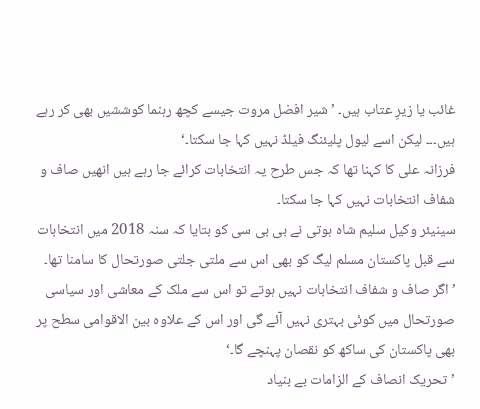غائب یا زیرِ عتاب ہیں۔ ’شیر افضل مروت جیسے کچھ رہنما کوششیں بھی کر رہے ہیں۔۔۔ لیکن اسے لیول پلیئنگ فیلڈ نہیں کہا جا سکتا۔‘
فرزانہ علی کا کہنا تھا کہ جس طرح یہ انتخابات کرائے جا رہے ہیں انھیں صاف و شفاف انتخابات نہیں کہا جا سکتا۔
سینیئر وکیل سلیم شاہ ہوتی نے بی بی سی کو بتایا کہ سنہ 2018 میں انتخابات سے قبل پاکستان مسلم لیگ کو بھی اس سے ملتی جلتی صورتحال کا سامنا تھا۔ ’اگر صاف و شفاف انتخابات نہیں ہوتے تو اس سے ملک کے معاشی اور سیاسی صورتحال میں کوئی بہتری نہیں آئے گی اور اس کے علاوہ بین الاقوامی سطح پر بھی پاکستان کی ساکھ کو نقصان پہنچے گا۔‘
’تحریک انصاف کے الزامات بے بنیاد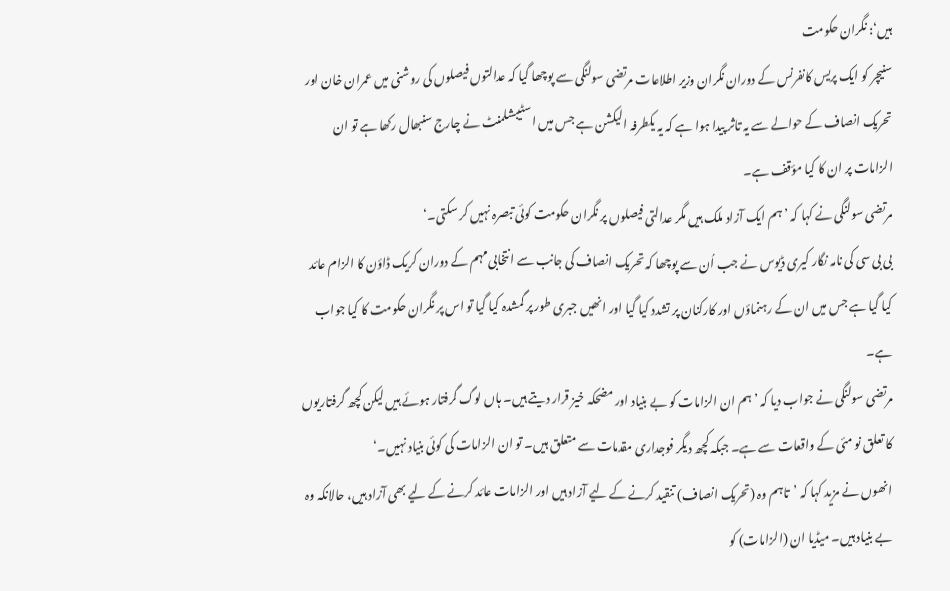ہیں‘: نگران حکومت
سنیچر کو ایک پریس کانفرنس کے دوران نگران وزیر اطلاعات مرتضی سولنگی سے پوچھا گیا کہ عدالتوں فیصلوں کی روشنی میں عمران خان اور تحریک انصاف کے حوالے سے یہ تاثر پیدا ہوا ہے کہ یہ یکطرفہ الیکشن ہے جس میں اسٹیبشلمنٹ نے چارج سنبھال رکھا ہے تو ان الزامات پر ان کا کیا مؤقف ہے۔
مرتضی سولنگی نے کہا کہ ’ہم ایک آزاد ملک ہیں مگر عدالتی فیصلوں پر نگران حکومت کوئی تبصرہ نہیں کر سکتی۔‘
بی بی سی کی نامہ نگار کیری ڈیوس نے جب اُن سے پوچھا کہ تحریک انصاف کی جانب سے انتخابی مہم کے دوران کریک ڈاؤن کا الزام عائد کیا گیا ہے جس میں ان کے رہنماؤں اور کارکنان پر تشدد کیا گیا اور انھیں جبری طور پر گمشدہ کیا گیا تو اس پر نگران حکومت کا کیا جواب ہے۔
مرتضی سولنگی نے جواب دیا کہ ’ہم ان الزامات کو بے بنیاد اور مضحکہ خیز قرار دیتے ہیں۔ ہاں لوگ گرفتار ہوئے ہیں لیکن کچھ گرفتاریوں کا تعلق نو مئی کے واقعات سے ہے۔ جبکہ کچھ دیگر فوجداری مقدمات سے متعلق ہیں۔ تو ان الزامات کی کوئی بنیاد نہیں۔‘
انھوں نے مزید کہا کہ ’تاہم وہ (تحریک انصاف) تنقید کرنے کے لیے آزاد ہیں اور الزامات عائد کرنے کے لیے بھی آزاد ہیں، حالانکہ وہ بے بنیاد ہیں۔ میڈیا ان (الزامات) کو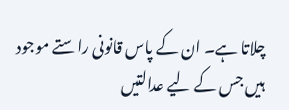چلاتا ہے۔ ان کے پاس قانونی راستے موجود ہیں جس کے لیے عدالتیں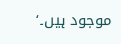موجود ہیں۔‘